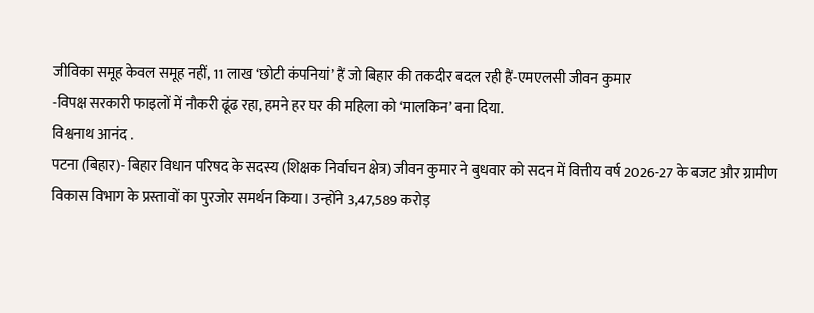जीविका समूह केवल समूह नहीं, 11 लाख ‘छोटी कंपनियां’ हैं जो बिहार की तकदीर बदल रही हैं-एमएलसी जीवन कुमार
-विपक्ष सरकारी फाइलों में नौकरी ढूंढ रहा, हमने हर घर की महिला को ‘मालकिन’ बना दिया.
विश्वनाथ आनंद .
पटना (बिहार)- बिहार विधान परिषद के सदस्य (शिक्षक निर्वाचन क्षेत्र) जीवन कुमार ने बुधवार को सदन में वित्तीय वर्ष 2026-27 के बजट और ग्रामीण विकास विभाग के प्रस्तावों का पुरजोर समर्थन किया। उन्होंने 3,47,589 करोड़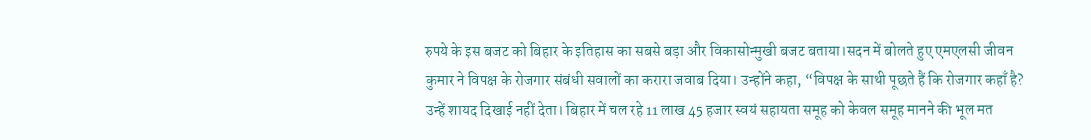रुपये के इस बजट को बिहार के इतिहास का सबसे बड़ा और विकासोन्मुखी बजट बताया।सदन में बोलते हुए एमएलसी जीवन कुमार ने विपक्ष के रोजगार संबंधी सवालों का करारा जवाब दिया। उन्होंने कहा, “विपक्ष के साथी पूछते हैं कि रोजगार कहाँ है? उन्हें शायद दिखाई नहीं देता। बिहार में चल रहे 11 लाख 45 हजार स्वयं सहायता समूह को केवल समूह मानने की भूल मत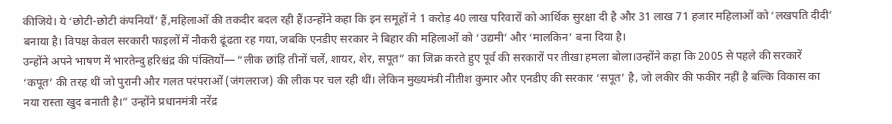कीजिये। ये ‘छोटी-छोटी कंपनियाँ’ हैं,महिलाओं की तकदीर बदल रही हैं।उन्होंने कहा कि इन समूहों ने 1 करोड़ 40 लाख परिवारों को आर्थिक सुरक्षा दी है और 31 लाख 71 हजार महिलाओं को ‘लखपति दीदी’ बनाया है। विपक्ष केवल सरकारी फाइलों में नौकरी ढूंढता रह गया, जबकि एनडीए सरकार ने बिहार की महिलाओं को ‘उद्यमी’ और ‘मालकिन’ बना दिया है।
उन्होंने अपने भाषण में भारतेन्दु हरिश्चंद्र की पंक्तियों— “लीक छांड़ि तीनों चलें, शायर, शेर, सपूत” का जिक्र करते हुए पूर्व की सरकारों पर तीखा हमला बोला।उन्होंने कहा कि 2005 से पहले की सरकारें ‘कपूत’ की तरह थीं जो पुरानी और गलत परंपराओं (जंगलराज) की लीक पर चल रही थीं। लेकिन मुख्यमंत्री नीतीश कुमार और एनडीए की सरकार ‘सपूत’ है, जो लकीर की फकीर नहीं है बल्कि विकास का नया रास्ता खुद बनाती है।” उन्होंने प्रधानमंत्री नरेंद्र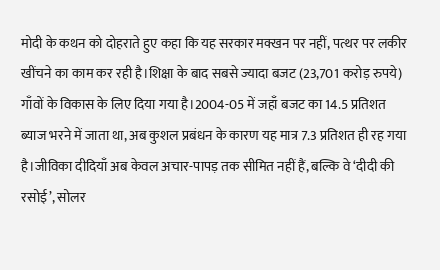मोदी के कथन को दोहराते हुए कहा कि यह सरकार मक्खन पर नहीं, पत्थर पर लकीर खींचने का काम कर रही है।शिक्षा के बाद सबसे ज्यादा बजट (23,701 करोड़ रुपये) गाँवों के विकास के लिए दिया गया है।2004-05 में जहाँ बजट का 14.5 प्रतिशत ब्याज भरने में जाता था, अब कुशल प्रबंधन के कारण यह मात्र 7.3 प्रतिशत ही रह गया है।जीविका दीदियाँ अब केवल अचार-पापड़ तक सीमित नहीं हैं, बल्कि वे ‘दीदी की रसोई’, सोलर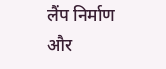लैंप निर्माण और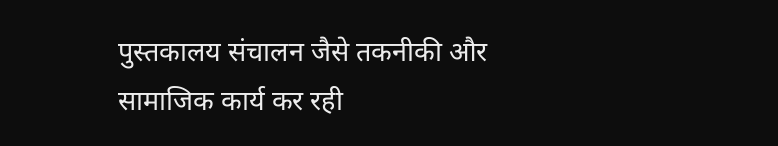पुस्तकालय संचालन जैसे तकनीकी और सामाजिक कार्य कर रही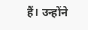हैं। उन्होंने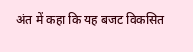अंत में कहा कि यह बजट विकसित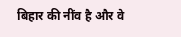बिहार की नींव है और वे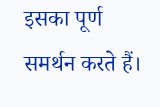इसका पूर्ण समर्थन करते हैं।